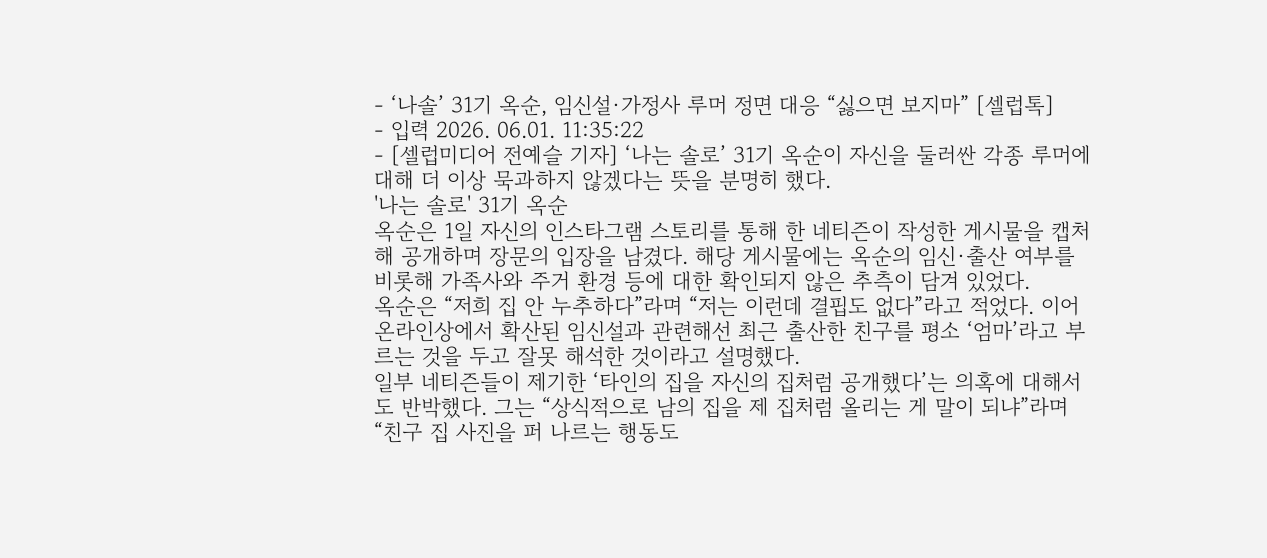- ‘나솔’ 31기 옥순, 임신설·가정사 루머 정면 대응 “싫으면 보지마” [셀럽톡]
- 입력 2026. 06.01. 11:35:22
- [셀럽미디어 전예슬 기자] ‘나는 솔로’ 31기 옥순이 자신을 둘러싼 각종 루머에 대해 더 이상 묵과하지 않겠다는 뜻을 분명히 했다.
'나는 솔로' 31기 옥순
옥순은 1일 자신의 인스타그램 스토리를 통해 한 네티즌이 작성한 게시물을 캡처해 공개하며 장문의 입장을 남겼다. 해당 게시물에는 옥순의 임신·출산 여부를 비롯해 가족사와 주거 환경 등에 대한 확인되지 않은 추측이 담겨 있었다.
옥순은 “저희 집 안 누추하다”라며 “저는 이런데 결핍도 없다”라고 적었다. 이어 온라인상에서 확산된 임신설과 관련해선 최근 출산한 친구를 평소 ‘엄마’라고 부르는 것을 두고 잘못 해석한 것이라고 설명했다.
일부 네티즌들이 제기한 ‘타인의 집을 자신의 집처럼 공개했다’는 의혹에 대해서도 반박했다. 그는 “상식적으로 남의 집을 제 집처럼 올리는 게 말이 되냐”라며 “친구 집 사진을 퍼 나르는 행동도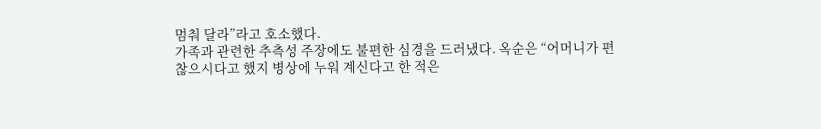멈춰 달라”라고 호소했다.
가족과 관련한 추측성 주장에도 불편한 심경을 드러냈다. 옥순은 “어머니가 편찮으시다고 했지 병상에 누워 계신다고 한 적은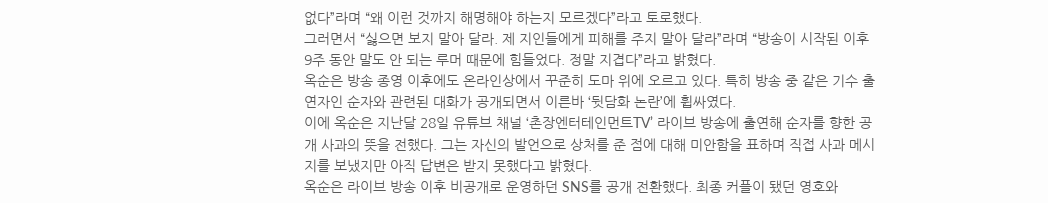없다”라며 “왜 이런 것까지 해명해야 하는지 모르겠다”라고 토로했다.
그러면서 “싫으면 보지 말아 달라. 제 지인들에게 피해를 주지 말아 달라”라며 “방송이 시작된 이후 9주 동안 말도 안 되는 루머 때문에 힘들었다. 정말 지겹다”라고 밝혔다.
옥순은 방송 종영 이후에도 온라인상에서 꾸준히 도마 위에 오르고 있다. 특히 방송 중 같은 기수 출연자인 순자와 관련된 대화가 공개되면서 이른바 ‘뒷담화 논란’에 휩싸였다.
이에 옥순은 지난달 28일 유튜브 채널 ‘촌장엔터테인먼트TV’ 라이브 방송에 출연해 순자를 향한 공개 사과의 뜻을 전했다. 그는 자신의 발언으로 상처를 준 점에 대해 미안함을 표하며 직접 사과 메시지를 보냈지만 아직 답변은 받지 못했다고 밝혔다.
옥순은 라이브 방송 이후 비공개로 운영하던 SNS를 공개 전환했다. 최종 커플이 됐던 영호와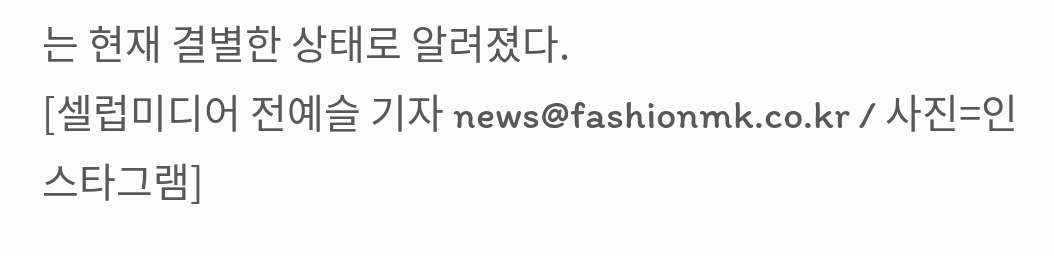는 현재 결별한 상태로 알려졌다.
[셀럽미디어 전예슬 기자 news@fashionmk.co.kr / 사진=인스타그램]